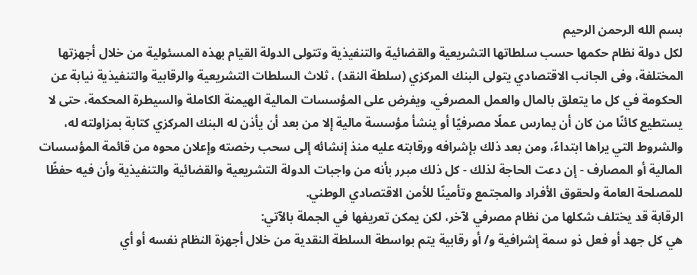بسم الله الرحمن الرحيم
لكل دولة نظام حكمها حسب سلطاتها التشريعية والقضائية والتنفيذية وتتولى الدولة القيام بهذه المسئولية من خلال أجهزتها المختلفة، وفى الجانب الاقتصادي يتولى البنك المركزي (سلطة النقد) ، ثلاث السلطات التشريعية والرقابية والتنفيذية نيابة عن الحكومة في كل ما يتعلق بالمال والعمل المصرفي، ويفرض على المؤسسات المالية الهيمنة الكاملة والسيطرة المحكمة، حتى لا يستطيع كائنًا من كان أن يمارس عملًا مصرفيًا أو ينشأ مؤسسة مالية إلا من بعد أن يأذن له البنك المركزي كتابة بمزاولته له، والشروط التي يراها ابتداءً، ومن بعد ذلك بإشرافه ورقابته عليه منذ إنشائه إلى سحب رخصته وإعلان محوه من قائمة المؤسسات المالية أو المصارف - إن دعت الحاجة لذلك - كل ذلك مبرر بأنه من واجبات الدولة التشريعية والقضائية والتنفيذية وأن فيه حفظًا للمصلحة العامة ولحقوق الأفراد والمجتمع وتأمينًا للأمن الاقتصادي الوطني.
الرقابة قد يختلف شكلها من نظام مصرفي لآخر، لكن يمكن تعريفها في الجملة بالآتي:
هي كل جهد أو فعل ذو سمة إشرافية و/ أو رقابية يتم بواسطة السلطة النقدية من خلال أجهزة النظام نفسه أو أي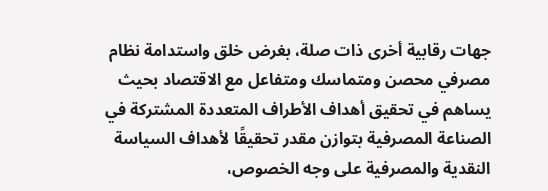جهات رقابية أخرى ذات صلة، بغرض خلق واستدامة نظام مصرفي محصن ومتماسك ومتفاعل مع الاقتصاد بحيث يساهم في تحقيق أهداف الأطراف المتعددة المشتركة في الصناعة المصرفية بتوازن مقدر تحقيقًا لأهداف السياسة النقدية والمصرفية على وجه الخصوص،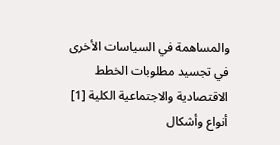والمساهمة في السياسات الأخرى في تجسيد مطلوبات الخطط الاقتصادية والاجتماعية الكلية [1]
أنواع وأشكال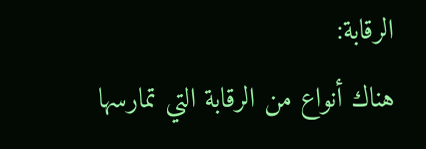الرقابة:
هناك أنواع من الرقابة التي تمارسها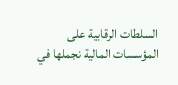السلطات الرقابية على المؤسسات المالية نجملها في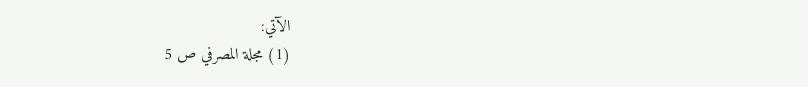الآتي:
(1) مجلة المصرفي ص 5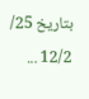بتاريخ 25/ 12/2 ...